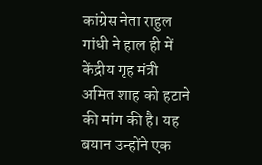कांग्रेस नेता राहुल गांधी ने हाल ही में केंद्रीय गृह मंत्री अमित शाह को हटाने की मांग की है। यह बयान उन्होंने एक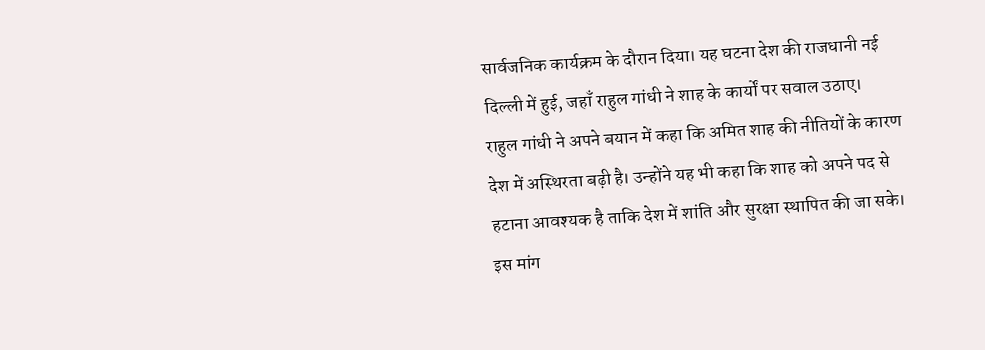सार्वजनिक कार्यक्रम के दौरान दिया। यह घटना देश की राजधानी नई दिल्ली में हुई, जहाँ राहुल गांधी ने शाह के कार्यों पर सवाल उठाए।
राहुल गांधी ने अपने बयान में कहा कि अमित शाह की नीतियों के कारण देश में अस्थिरता बढ़ी है। उन्होंने यह भी कहा कि शाह को अपने पद से हटाना आवश्यक है ताकि देश में शांति और सुरक्षा स्थापित की जा सके। इस मांग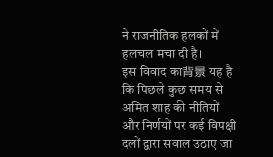ने राजनीतिक हलकों में हलचल मचा दी है।
इस विवाद का背景 यह है कि पिछले कुछ समय से अमित शाह की नीतियों और निर्णयों पर कई विपक्षी दलों द्वारा सवाल उठाए जा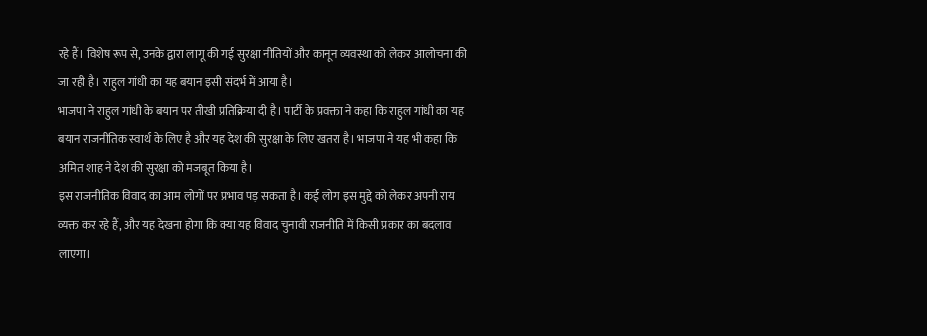रहे हैं। विशेष रूप से, उनके द्वारा लागू की गई सुरक्षा नीतियों और कानून व्यवस्था को लेकर आलोचना की जा रही है। राहुल गांधी का यह बयान इसी संदर्भ में आया है।
भाजपा ने राहुल गांधी के बयान पर तीखी प्रतिक्रिया दी है। पार्टी के प्रवक्ता ने कहा कि राहुल गांधी का यह बयान राजनीतिक स्वार्थ के लिए है और यह देश की सुरक्षा के लिए खतरा है। भाजपा ने यह भी कहा कि अमित शाह ने देश की सुरक्षा को मजबूत किया है।
इस राजनीतिक विवाद का आम लोगों पर प्रभाव पड़ सकता है। कई लोग इस मुद्दे को लेकर अपनी राय व्यक्त कर रहे हैं, और यह देखना होगा कि क्या यह विवाद चुनावी राजनीति में किसी प्रकार का बदलाव लाएगा।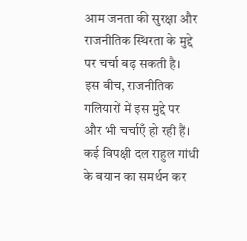आम जनता की सुरक्षा और राजनीतिक स्थिरता के मुद्दे पर चर्चा बढ़ सकती है।
इस बीच, राजनीतिक गलियारों में इस मुद्दे पर और भी चर्चाएँ हो रही हैं। कई विपक्षी दल राहुल गांधी के बयान का समर्थन कर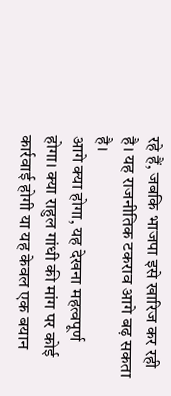रहे हैं, जबकि भाजपा इसे खारिज कर रही है। यह राजनीतिक टकराव आगे बढ़ सकता है।
आगे क्या होगा, यह देखना महत्वपूर्ण होगा। क्या राहुल गांधी की मांग पर कोई कार्रवाई होगी या यह केवल एक बयान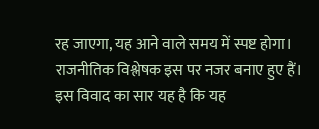रह जाएगा, यह आने वाले समय में स्पष्ट होगा। राजनीतिक विश्लेषक इस पर नजर बनाए हुए हैं।
इस विवाद का सार यह है कि यह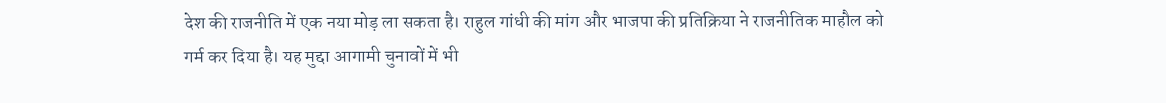देश की राजनीति में एक नया मोड़ ला सकता है। राहुल गांधी की मांग और भाजपा की प्रतिक्रिया ने राजनीतिक माहौल को गर्म कर दिया है। यह मुद्दा आगामी चुनावों में भी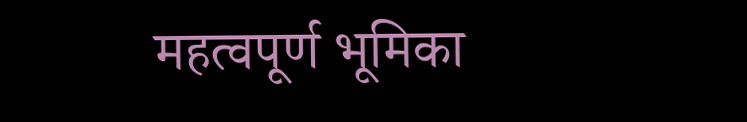महत्वपूर्ण भूमिका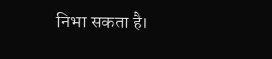निभा सकता है।